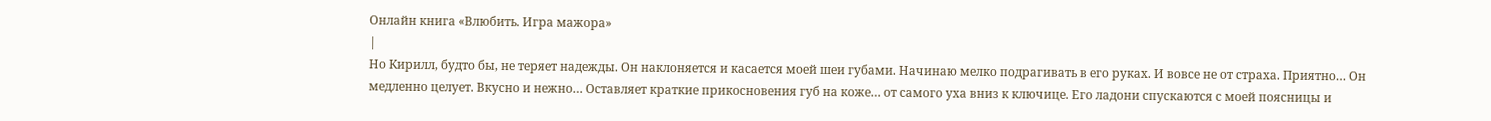Онлайн книга «Влюбить. Игра мажора»
|
Но Кирилл, будто бы, не теряет надежды. Он наклоняется и касается моей шеи губами. Начинаю мелко подрагивать в его руках. И вовсе не от страха. Приятно… Он медленно целует. Вкусно и нежно… Оставляет краткие прикосновения губ на коже… от самого уха вниз к ключице. Его ладони спускаются с моей поясницы и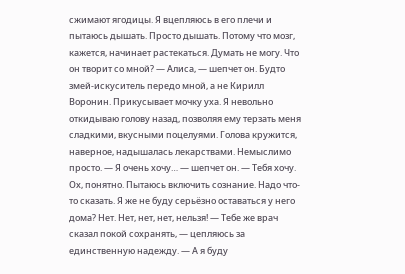сжимают ягодицы. Я вцепляюсь в его плечи и пытаюсь дышать. Просто дышать. Потому что мозг, кажется, начинает растекаться. Думать не могу. Что он творит со мной? — Алиса, — шепчет он. Будто змей-искуситель передо мной, а не Кирилл Воронин. Прикусывает мочку уха. Я невольно откидываю голову назад, позволяя ему терзать меня сладкими, вкусными поцелуями. Голова кружится, наверное, надышалась лекарствами. Немыслимо просто. — Я очень хочу… — шепчет он. — Тебя хочу. Ох, понятно. Пытаюсь включить сознание. Надо что-то сказать. Я же не буду серьёзно оставаться у него дома? Нет. Нет, нет, нет, нельзя! — Тебе же врач сказал покой сохранять, — цепляюсь за единственную надежду. — А я буду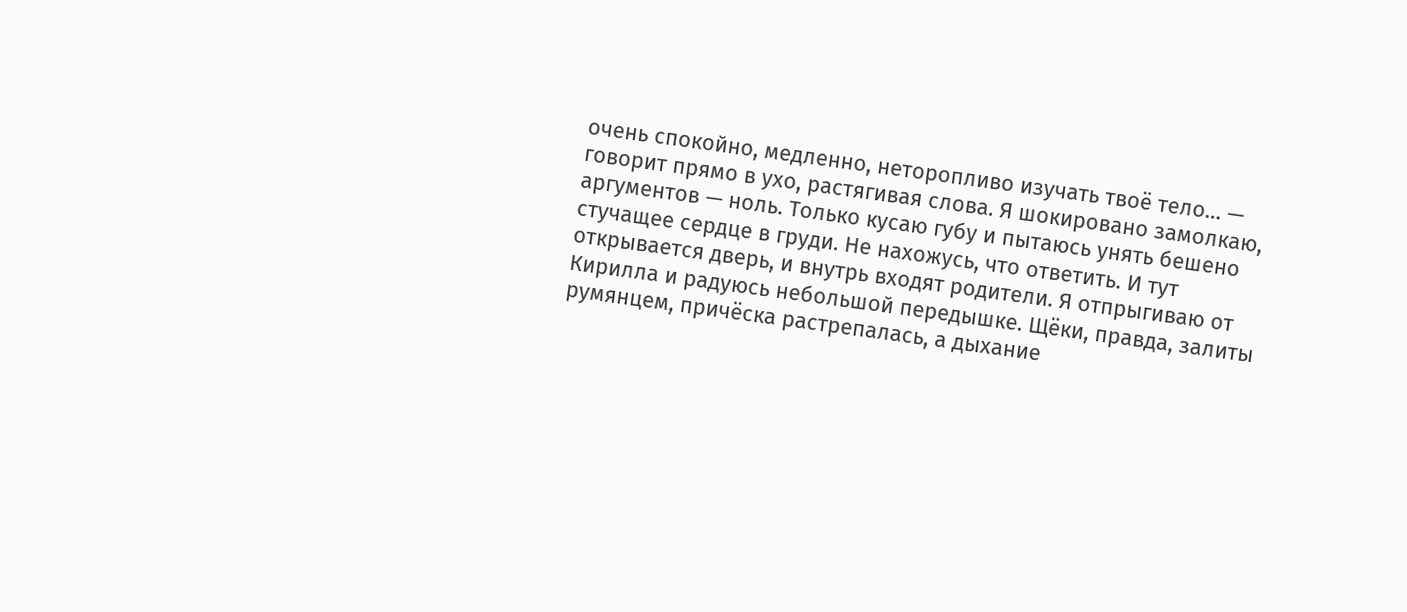очень спокойно, медленно, неторопливо изучать твоё тело… — говорит прямо в ухо, растягивая слова. Я шокировано замолкаю, аргументов — ноль. Только кусаю губу и пытаюсь унять бешено стучащее сердце в груди. Не нахожусь, что ответить. И тут открывается дверь, и внутрь входят родители. Я отпрыгиваю от Кирилла и радуюсь небольшой передышке. Щёки, правда, залиты румянцем, причёска растрепалась, а дыхание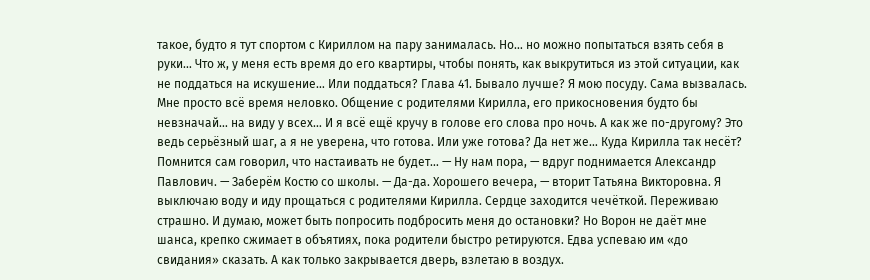такое, будто я тут спортом с Кириллом на пару занималась. Но… но можно попытаться взять себя в руки… Что ж, у меня есть время до его квартиры, чтобы понять, как выкрутиться из этой ситуации, как не поддаться на искушение… Или поддаться? Глава 41. Бывало лучше? Я мою посуду. Сама вызвалась. Мне просто всё время неловко. Общение с родителями Кирилла, его прикосновения будто бы невзначай… на виду у всех… И я всё ещё кручу в голове его слова про ночь. А как же по-другому? Это ведь серьёзный шаг, а я не уверена, что готова. Или уже готова? Да нет же… Куда Кирилла так несёт? Помнится сам говорил, что настаивать не будет… — Ну нам пора, — вдруг поднимается Александр Павлович. — Заберём Костю со школы. — Да-да. Хорошего вечера, — вторит Татьяна Викторовна. Я выключаю воду и иду прощаться с родителями Кирилла. Сердце заходится чечёткой. Переживаю страшно. И думаю, может быть попросить подбросить меня до остановки? Но Ворон не даёт мне шанса, крепко сжимает в объятиях, пока родители быстро ретируются. Едва успеваю им «до свидания» сказать. А как только закрывается дверь, взлетаю в воздух.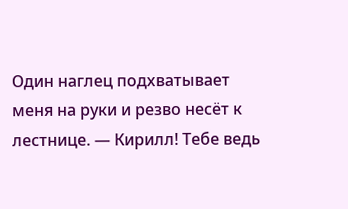Один наглец подхватывает меня на руки и резво несёт к лестнице. — Кирилл! Тебе ведь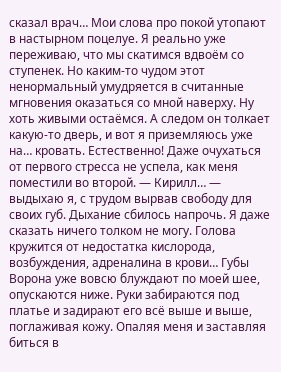сказал врач… Мои слова про покой утопают в настырном поцелуе. Я реально уже переживаю, что мы скатимся вдвоём со ступенек. Но каким-то чудом этот ненормальный умудряется в считанные мгновения оказаться со мной наверху. Ну хоть живыми остаёмся. А следом он толкает какую-то дверь, и вот я приземляюсь уже на… кровать. Естественно! Даже очухаться от первого стресса не успела, как меня поместили во второй. — Кирилл… — выдыхаю я, с трудом вырвав свободу для своих губ. Дыхание сбилось напрочь. Я даже сказать ничего толком не могу. Голова кружится от недостатка кислорода, возбуждения, адреналина в крови… Губы Ворона уже вовсю блуждают по моей шее, опускаются ниже. Руки забираются под платье и задирают его всё выше и выше, поглаживая кожу. Опаляя меня и заставляя биться в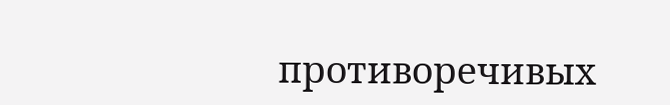противоречивых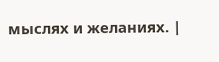мыслях и желаниях. |